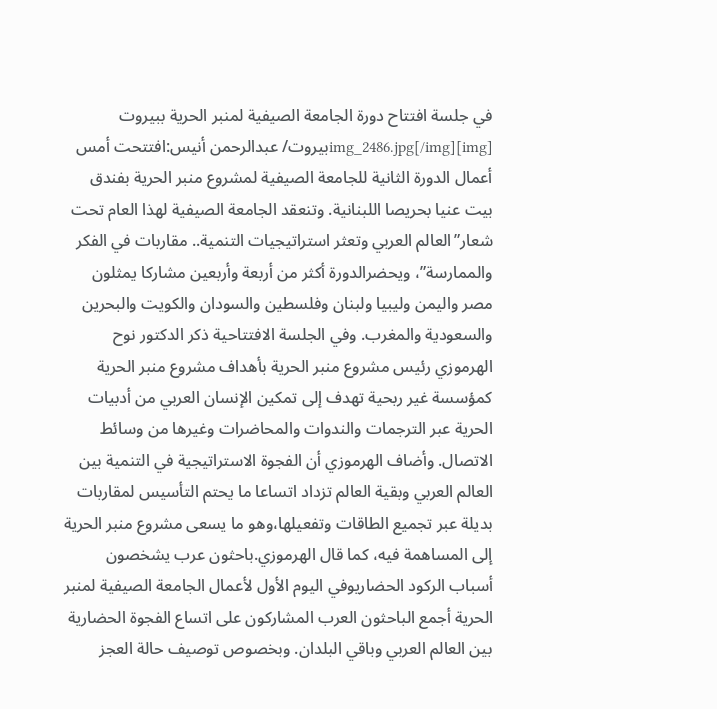في جلسة افتتاح دورة الجامعة الصيفية لمنبر الحرية ببيروت
[img]img_2486.jpg[/img]بيروت/ عبدالرحمن أنيس:افتتحت أمس أعمال الدورة الثانية للجامعة الصيفية لمشروع منبر الحرية بفندق بيت عنيا بحريصا اللبنانية. وتنعقد الجامعة الصيفية لهذا العام تحت شعار”العالم العربي وتعثر استراتيجيات التنمية.. مقاربات في الفكر والممارسة”، ويحضرالدورة أكثر من أربعة وأربعين مشاركا يمثلون مصر واليمن وليبيا ولبنان وفلسطين والسودان والكويت والبحرين والسعودية والمغرب. وفي الجلسة الافتتاحية ذكر الدكتور نوح الهرموزي رئيس مشروع منبر الحرية بأهداف مشروع منبر الحرية كمؤسسة غير ربحية تهدف إلى تمكين الإنسان العربي من أدبيات الحرية عبر الترجمات والندوات والمحاضرات وغيرها من وسائط الاتصال. وأضاف الهرموزي أن الفجوة الاستراتيجية في التنمية بين العالم العربي وبقية العالم تزداد اتساعا ما يحتم التأسيس لمقاربات بديلة عبر تجميع الطاقات وتفعيلها،وهو ما يسعى مشروع منبر الحرية إلى المساهمة فيه، كما قال الهرموزي.باحثون عرب يشخصون أسباب الركود الحضاريوفي اليوم الأول لأعمال الجامعة الصيفية لمنبر الحرية أجمع الباحثون العرب المشاركون على اتساع الفجوة الحضارية بين العالم العربي وباقي البلدان. وبخصوص توصيف حالة العجز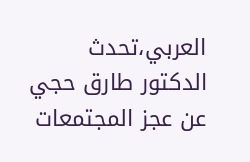العربي،تحدث الدكتور طارق حجي عن عجز المجتمعات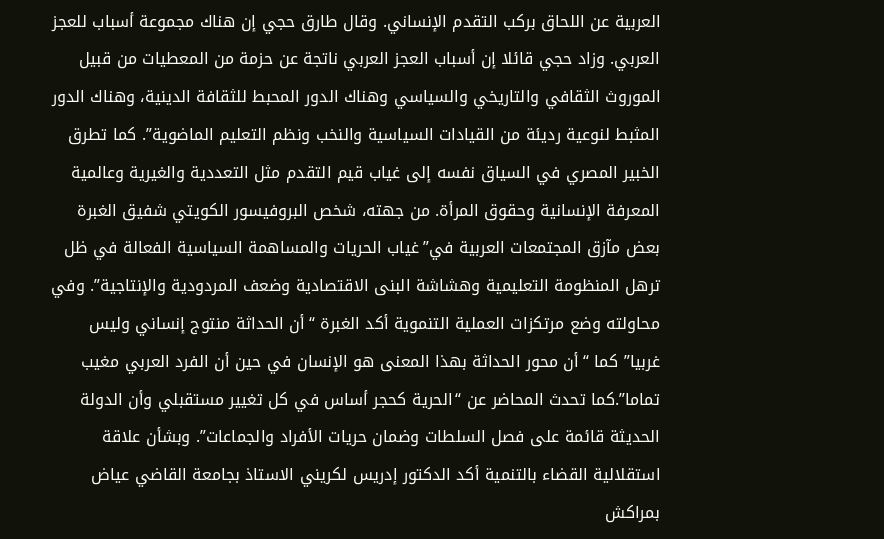العربية عن اللحاق بركب التقدم الإنساني. وقال طارق حجي إن هناك مجموعة أسباب للعجز العربي. وزاد حجي قائلا إن أسباب العجز العربي ناتجة عن حزمة من المعطيات من قبيل الموروث الثقافي والتاريخي والسياسي وهناك الدور المحبط للثقافة الدينية، وهناك الدور المثبط لنوعية رديئة من القيادات السياسية والنخب ونظم التعليم الماضوية”. كما تطرق الخبير المصري في السياق نفسه إلى غياب قيم التقدم مثل التعددية والغيرية وعالمية المعرفة الإنسانية وحقوق المرأة. من جهته، شخص البروفيسور الكويتي شفيق الغبرة بعض مآزق المجتمعات العربية في”غياب الحريات والمساهمة السياسية الفعالة في ظل ترهل المنظومة التعليمية وهشاشة البنى الاقتصادية وضعف المردودية والإنتاجية”. وفي محاولته وضع مرتكزات العملية التنموية أكد الغبرة “أن الحداثة منتوج إنساني وليس غربيا” كما “أن محور الحداثة بهذا المعنى هو الإنسان في حين أن الفرد العربي مغيب تماما”.كما تحدث المحاضر عن “الحرية كحجر أساس في كل تغيير مستقبلي وأن الدولة الحديثة قائمة على فصل السلطات وضمان حريات الأفراد والجماعات”. وبشأن علاقة استقلالية القضاء بالتنمية أكد الدكتور إدريس لكريني الاستاذ بجامعة القاضي عياض بمراكش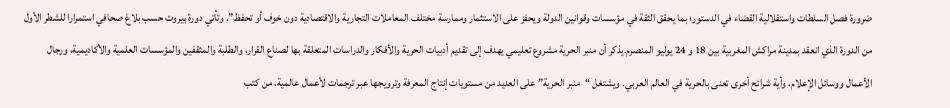ضرورة فصل السلطات واستقلالية القضاء في الدستور؛ بما يحقق الثقة في مؤسسات وقوانين الدولة ويحفز على الاستثمار وممارسة مختلف المعاملات التجارية والاقتصادية دون خوف أو تحفظ”. وتأتي دورة بيروت حسب بلاغ صحافي استمرارا للشطر الأول من الدورة الذي انعقد بمدينة مراكش المغربية بين 18 و 24 يوليو المنصرم.يذكر أن منبر الحرية مشروع تعليمي يهدف إلى تقديم أدبيات الحرية والأفكار والدراسات المتعلقة بها لصناع القرار، والطلبة والمثقفين والمؤسسات العلمية والأكاديمية، ورجال الأعمال ووسائل الإعلام، وأية شرائح أخرى تعنى بالحرية في العالم العربي. ويشتغل “منبر الحرية” على العديد من مستويات إنتاج المعرفة وترويجها عبر ترجمات لأعمال عالمية، من كتب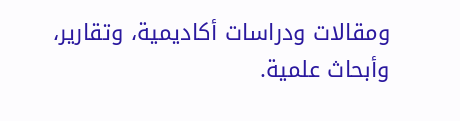ومقالات ودراسات أكاديمية، وتقارير، وأبحاث علمية.